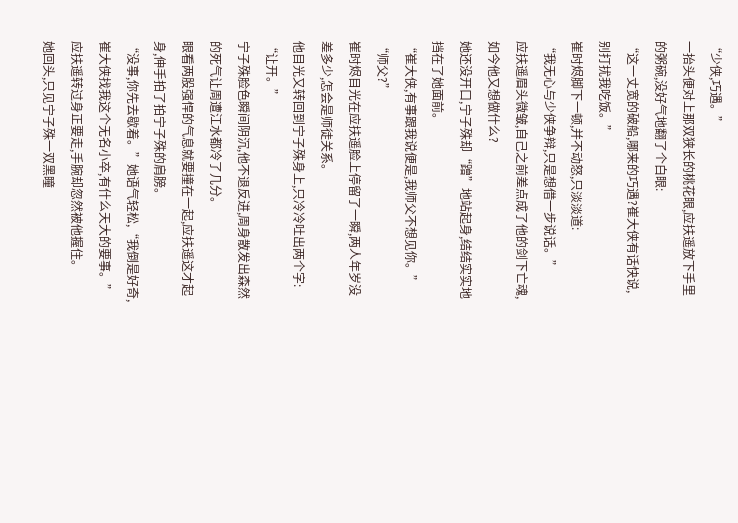“少侠,巧遇。”
一抬头便对上那双狭长的桃花眼,应扶遥放下手里的粥碗,没好气地翻了个白眼:
“这一丈宽的破船,哪来的巧遇?崔大侠有话快说,别打扰我吃饭。”
崔时烬脚下一顿,并不动怒,只淡淡道:
“我无心与少侠争辩,只是想借一步说话。”
应扶遥眉头微皱,自己之前差点成了他的剑下亡魂,如今他又想做什么?
她还没开口,宁子殊却“蹭”地站起身,结结实实地挡在了她面前。
“崔大侠,有事跟我说便是,我师父不想见你。”
“师父?”
崔时烬目光在应扶遥脸上停留了一瞬,两人年岁没差多少,怎会是师徒关系。
他目光又转回到宁子殊身上,只冷冷吐出两个字:
“让开。”
宁子殊脸色瞬间阴沉,他不退反进,周身散发出森然的死气让周遭江水都冷了几分。
眼看两股强悍的气息就要撞在一起,应扶遥这才起身,伸手拍了拍宁子殊的肩膀。
“没事,你先去歇着。”她语气轻松,“我倒是好奇,崔大侠找我这个无名小卒,有什么天大的要事。”
应扶遥转过身正要走,手腕却忽然被他握住。
她回头,只见宁子殊一双黑瞳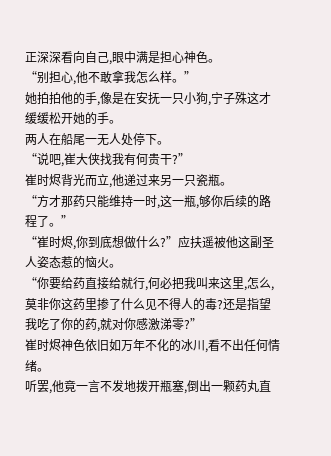正深深看向自己,眼中满是担心神色。
“别担心,他不敢拿我怎么样。”
她拍拍他的手,像是在安抚一只小狗,宁子殊这才缓缓松开她的手。
两人在船尾一无人处停下。
“说吧,崔大侠找我有何贵干?”
崔时烬背光而立,他递过来另一只瓷瓶。
“方才那药只能维持一时,这一瓶,够你后续的路程了。”
“崔时烬,你到底想做什么?”应扶遥被他这副圣人姿态惹的恼火。
“你要给药直接给就行,何必把我叫来这里,怎么,莫非你这药里掺了什么见不得人的毒?还是指望我吃了你的药,就对你感激涕零?”
崔时烬神色依旧如万年不化的冰川,看不出任何情绪。
听罢,他竟一言不发地拨开瓶塞,倒出一颗药丸直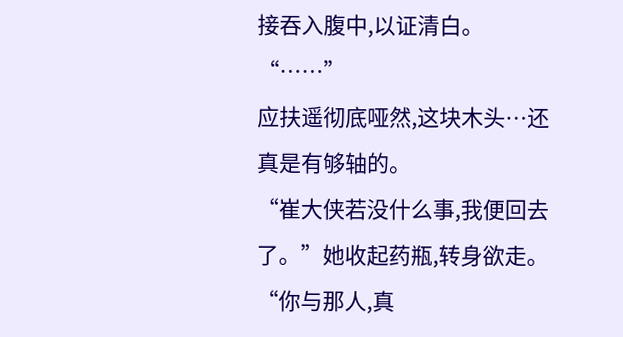接吞入腹中,以证清白。
“……”
应扶遥彻底哑然,这块木头…还真是有够轴的。
“崔大侠若没什么事,我便回去了。”她收起药瓶,转身欲走。
“你与那人,真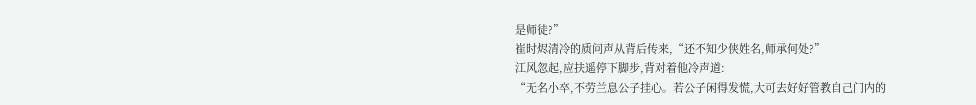是师徒?”
崔时烬清冷的质问声从背后传来,“还不知少侠姓名,师承何处?”
江风忽起,应扶遥停下脚步,背对着他冷声道:
“无名小卒,不劳兰息公子挂心。若公子闲得发慌,大可去好好管教自己门内的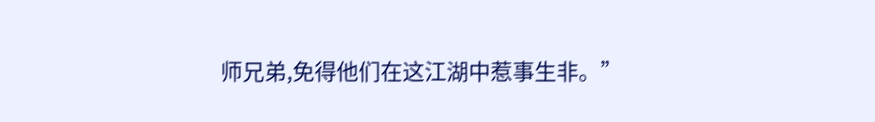师兄弟,免得他们在这江湖中惹事生非。”